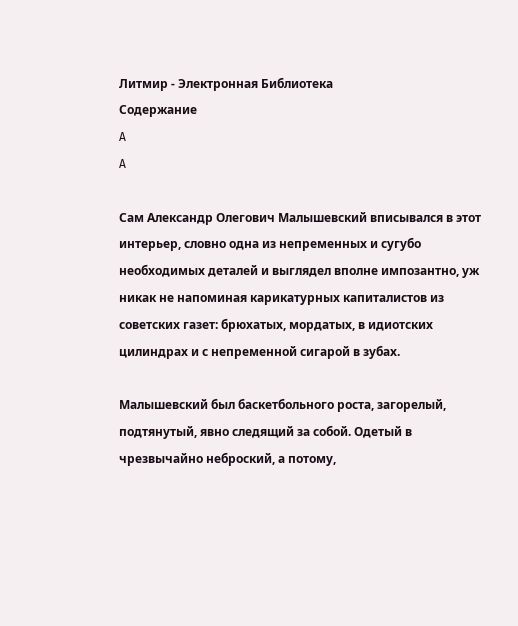Литмир - Электронная Библиотека
Содержание
A
A

Сам Александр Олегович Малышевский вписывался в этот интерьер, словно одна из непременных и сугубо необходимых деталей и выглядел вполне импозантно, уж никак не напоминая карикатурных капиталистов из советских газет: брюхатых, мордатых, в идиотских цилиндрах и с непременной сигарой в зубах.

Малышевский был баскетбольного роста, загорелый, подтянутый, явно следящий за собой. Одетый в чрезвычайно неброский, а потому,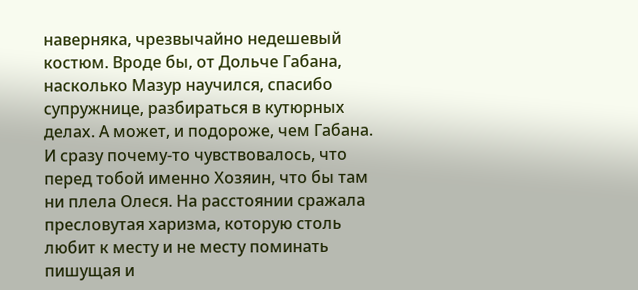наверняка, чрезвычайно недешевый костюм. Вроде бы, от Дольче Габана, насколько Мазур научился, спасибо супружнице, разбираться в кутюрных делах. А может, и подороже, чем Габана. И сразу почему-то чувствовалось, что перед тобой именно Хозяин, что бы там ни плела Олеся. На расстоянии сражала пресловутая харизма, которую столь любит к месту и не месту поминать пишущая и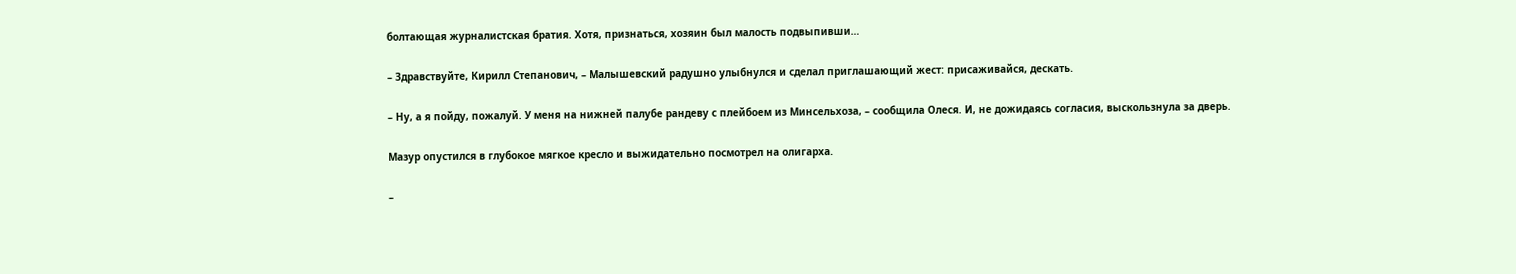болтающая журналистская братия. Хотя, признаться, хозяин был малость подвыпивши…

– Здравствуйте, Кирилл Степанович, – Малышевский радушно улыбнулся и сделал приглашающий жест: присаживайся, дескать.

– Ну, а я пойду, пожалуй. У меня на нижней палубе рандеву с плейбоем из Минсельхоза, – сообщила Олеся. И, не дожидаясь согласия, выскользнула за дверь.

Мазур опустился в глубокое мягкое кресло и выжидательно посмотрел на олигарха.

–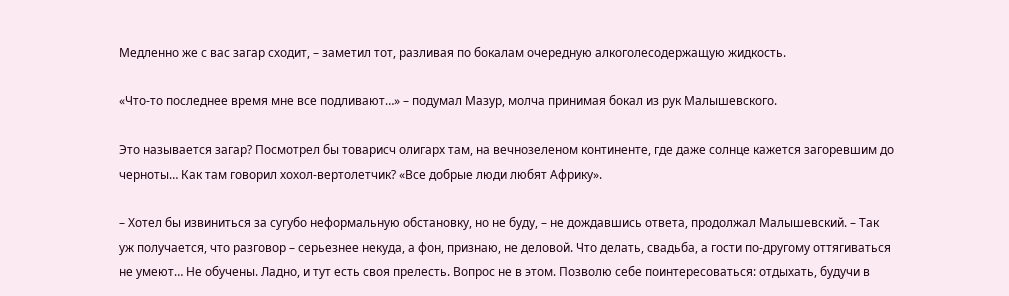Медленно же с вас загар сходит, – заметил тот, разливая по бокалам очередную алкоголесодержащую жидкость.

«Что-то последнее время мне все подливают…» – подумал Мазур, молча принимая бокал из рук Малышевского.

Это называется загар? Посмотрел бы товарисч олигарх там, на вечнозеленом континенте, где даже солнце кажется загоревшим до черноты… Как там говорил хохол-вертолетчик? «Все добрые люди любят Африку».

– Хотел бы извиниться за сугубо неформальную обстановку, но не буду, – не дождавшись ответа, продолжал Малышевский. – Так уж получается, что разговор – серьезнее некуда, а фон, признаю, не деловой. Что делать, свадьба, а гости по-другому оттягиваться не умеют… Не обучены. Ладно, и тут есть своя прелесть. Вопрос не в этом. Позволю себе поинтересоваться: отдыхать, будучи в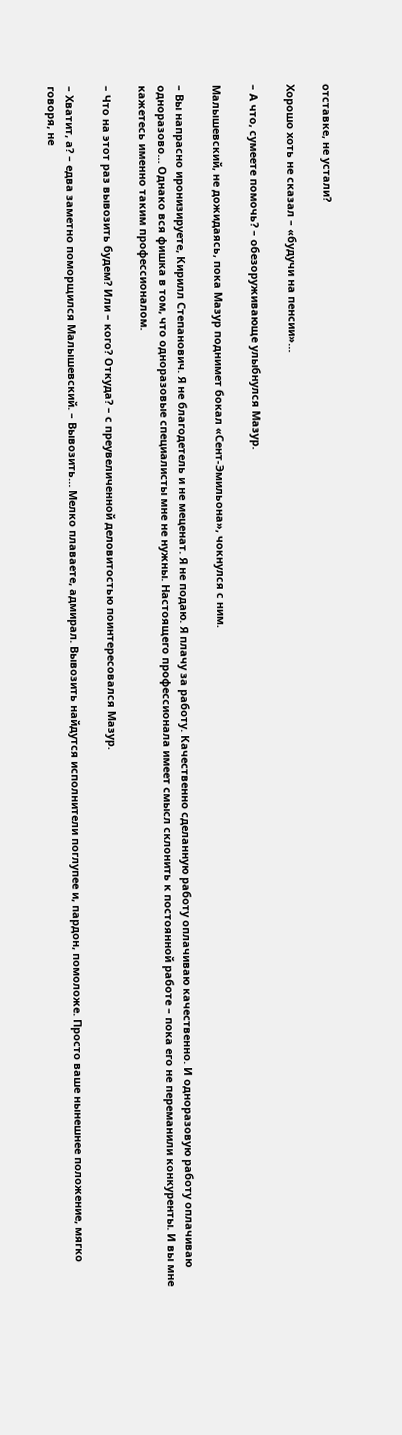отставке, не устали?

Хорошо хоть не сказал – «будучи на пенсии»…

– А что, сумеете помочь? – обезоруживающе улыбнулся Мазур.

Малышевский, не дожидаясь, пока Мазур поднимет бокал «Сент-Эмильона», чокнулся с ним.

– Вы напрасно иронизируете, Кирилл Степанович. Я не благодетель и не меценат. Я не подаю. Я плачу за работу. Качественно сделанную работу оплачиваю качественно. И одноразовую работу оплачиваю одноразово… Однако вся фишка в том, что одноразовые специалисты мне не нужны. Настоящего профессионала имеет смысл склонить к постоянной работе – пока его не переманили конкуренты. И вы мне кажетесь именно таким профессионалом.

– Что на этот раз вывозить будем? Или – кого? Откуда? – с преувеличенной деловитостью поинтересовался Мазур.

– Хватит, а? – едва заметно поморщился Малышевский. – Вывозить… Мелко плаваете, адмирал. Вывозить найдутся исполнители поглупее и, пардон, помоложе. Просто ваше нынешнее положение, мягко говоря, не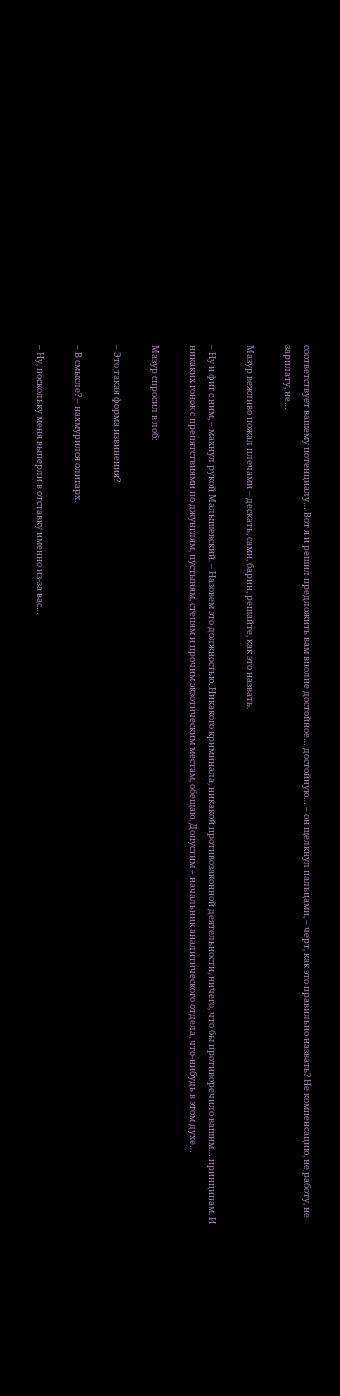соответствует вашему потенциалу… Вот я и решил предложить вам вполне достойное… достойную… – он щелкнул пальцами, – черт, как это правильно назвать? Не компенсацию, не работу, не зарплату, не…

Мазур вежливо пожал плечами – дескать, сами, барин, решайте, как это назвать.

– Ну и фиг с ним, – махнул рукой Малышевский. – Назовем это должностью. Никакого криминала, никакой противозаконной деятельности, ничего, что бы противоречило вашим… принципам. И никаких гонок с препятствиями по джунглям, пустыням, степям и прочим экзотическим местам, обещаю. Допустим – начальник аналитического отдела, что-нибудь в этом духе…

Мазур спросил в лоб:

– Это такая форма извинения?

– В смысле? – нахмурился олигарх.

– Ну, поскольку меня выперли в отставку именно из-за вас…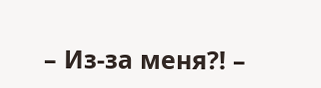– Из-за меня?! –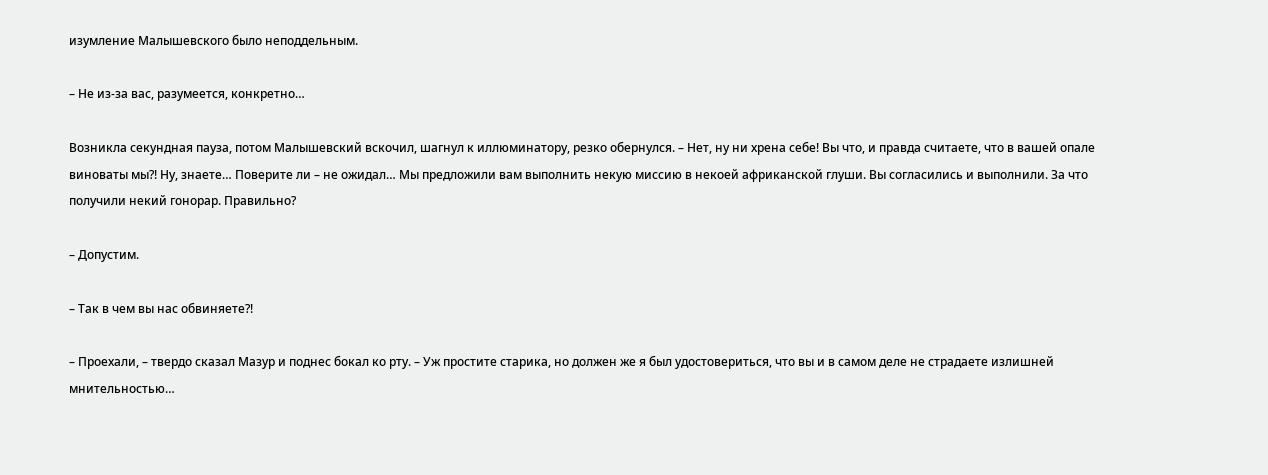изумление Малышевского было неподдельным.

– Не из-за вас, разумеется, конкретно…

Возникла секундная пауза, потом Малышевский вскочил, шагнул к иллюминатору, резко обернулся. – Нет, ну ни хрена себе! Вы что, и правда считаете, что в вашей опале виноваты мы?! Ну, знаете… Поверите ли – не ожидал… Мы предложили вам выполнить некую миссию в некоей африканской глуши. Вы согласились и выполнили. За что получили некий гонорар. Правильно?

– Допустим.

– Так в чем вы нас обвиняете?!

– Проехали, – твердо сказал Мазур и поднес бокал ко рту. – Уж простите старика, но должен же я был удостовериться, что вы и в самом деле не страдаете излишней мнительностью…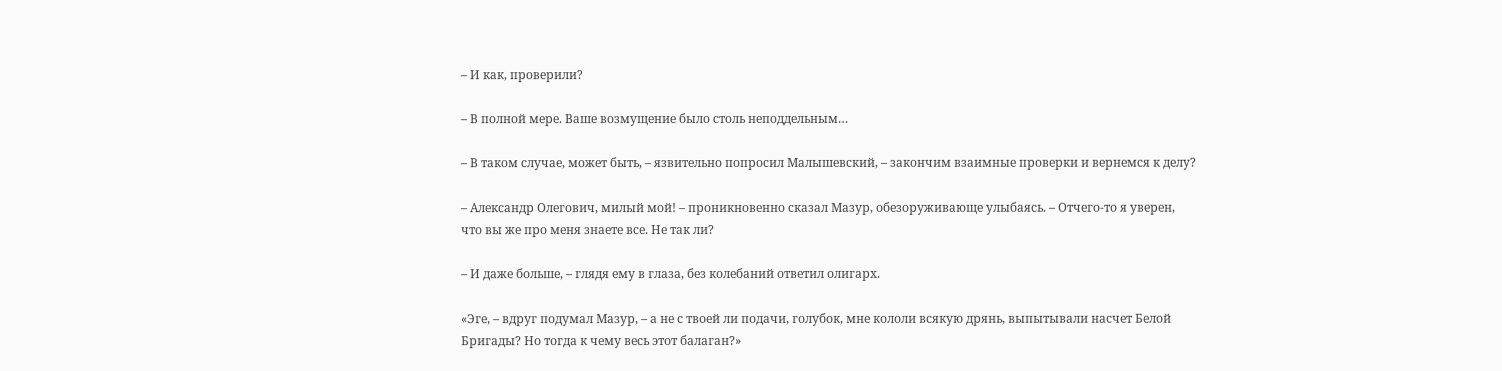– И как, проверили?

– В полной мере. Ваше возмущение было столь неподдельным…

– В таком случае, может быть, – язвительно попросил Малышевский, – закончим взаимные проверки и вернемся к делу?

– Александр Олегович, милый мой! – проникновенно сказал Мазур, обезоруживающе улыбаясь. – Отчего-то я уверен, что вы же про меня знаете все. Не так ли?

– И даже больше, – глядя ему в глаза, без колебаний ответил олигарх.

«Эге, – вдруг подумал Мазур, – а не с твоей ли подачи, голубок, мне кололи всякую дрянь, выпытывали насчет Белой Бригады? Но тогда к чему весь этот балаган?»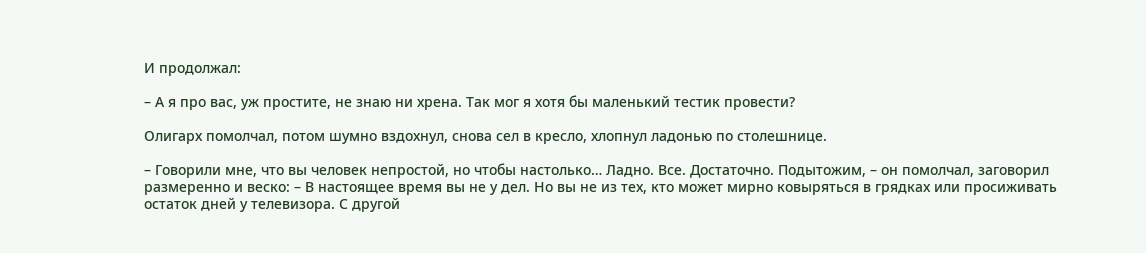И продолжал:

– А я про вас, уж простите, не знаю ни хрена. Так мог я хотя бы маленький тестик провести?

Олигарх помолчал, потом шумно вздохнул, снова сел в кресло, хлопнул ладонью по столешнице.

– Говорили мне, что вы человек непростой, но чтобы настолько… Ладно. Все. Достаточно. Подытожим, – он помолчал, заговорил размеренно и веско: – В настоящее время вы не у дел. Но вы не из тех, кто может мирно ковыряться в грядках или просиживать остаток дней у телевизора. С другой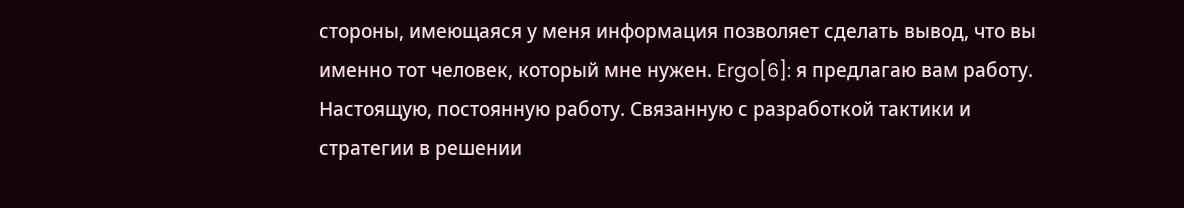стороны, имеющаяся у меня информация позволяет сделать вывод, что вы именно тот человек, который мне нужен. Ergo[6]: я предлагаю вам работу. Настоящую, постоянную работу. Связанную с разработкой тактики и стратегии в решении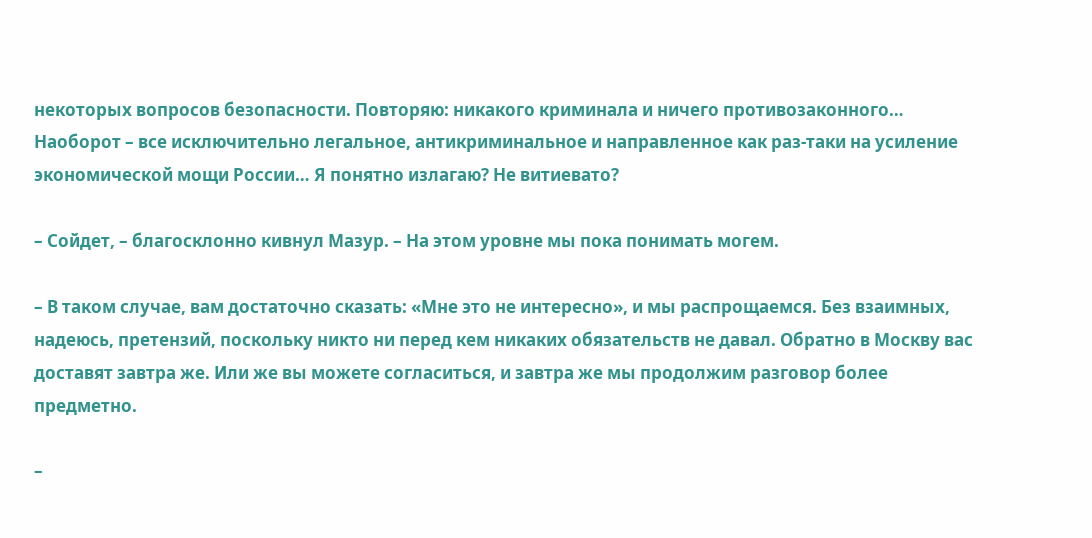некоторых вопросов безопасности. Повторяю: никакого криминала и ничего противозаконного… Наоборот – все исключительно легальное, антикриминальное и направленное как раз-таки на усиление экономической мощи России… Я понятно излагаю? Не витиевато?

– Сойдет, – благосклонно кивнул Мазур. – На этом уровне мы пока понимать могем.

– В таком случае, вам достаточно сказать: «Мне это не интересно», и мы распрощаемся. Без взаимных, надеюсь, претензий, поскольку никто ни перед кем никаких обязательств не давал. Обратно в Москву вас доставят завтра же. Или же вы можете согласиться, и завтра же мы продолжим разговор более предметно.

–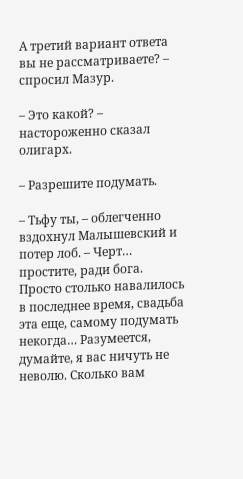А третий вариант ответа вы не рассматриваете? – спросил Мазур.

– Это какой? – настороженно сказал олигарх.

– Разрешите подумать.

– Тьфу ты, – облегченно вздохнул Малышевский и потер лоб. – Черт… простите, ради бога. Просто столько навалилось в последнее время, свадьба эта еще, самому подумать некогда… Разумеется, думайте, я вас ничуть не неволю. Сколько вам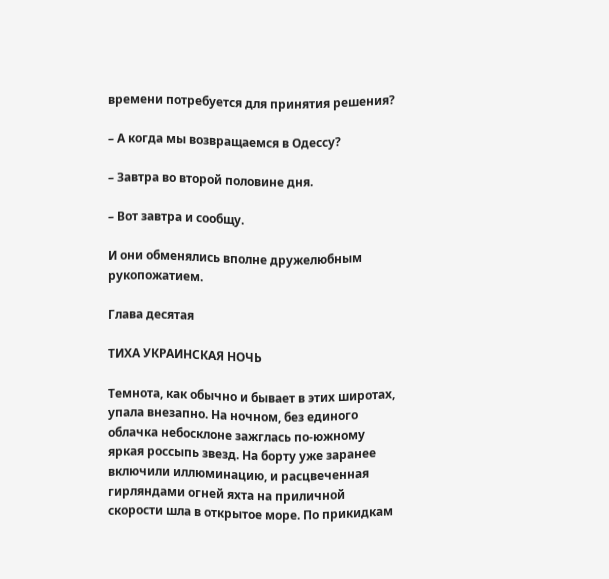времени потребуется для принятия решения?

– А когда мы возвращаемся в Одессу?

– Завтра во второй половине дня.

– Вот завтра и сообщу.

И они обменялись вполне дружелюбным рукопожатием.

Глава десятая

ТИХА УКРАИНСКАЯ НОЧЬ

Темнота, как обычно и бывает в этих широтах, упала внезапно. На ночном, без единого облачка небосклоне зажглась по-южному яркая россыпь звезд. На борту уже заранее включили иллюминацию, и расцвеченная гирляндами огней яхта на приличной скорости шла в открытое море. По прикидкам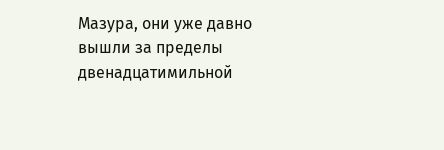Мазура, они уже давно вышли за пределы двенадцатимильной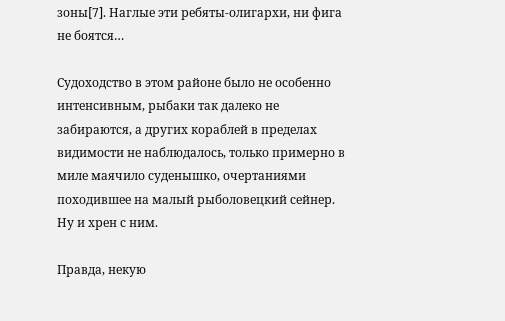зоны[7]. Наглые эти ребяты-олигархи, ни фига не боятся…

Судоходство в этом районе было не особенно интенсивным, рыбаки так далеко не забираются, а других кораблей в пределах видимости не наблюдалось, только примерно в миле маячило суденышко, очертаниями походившее на малый рыболовецкий сейнер. Ну и хрен с ним.

Правда, некую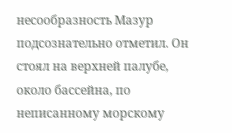несообразность Мазур подсознательно отметил. Он стоял на верхней палубе, около бассейна, по неписанному морскому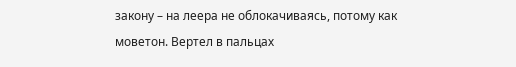закону – на леера не облокачиваясь, потому как моветон. Вертел в пальцах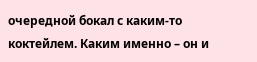очередной бокал с каким-то коктейлем. Каким именно – он и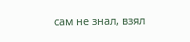сам не знал, взял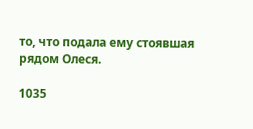то, что подала ему стоявшая рядом Олеся.

1035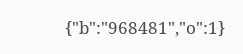{"b":"968481","o":1}